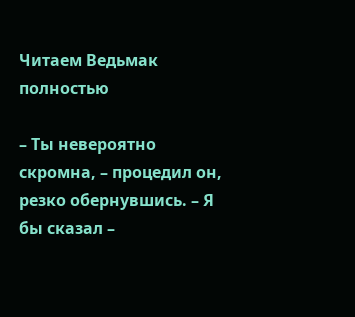Читаем Ведьмак полностью

– Ты невероятно скромна, – процедил он, резко обернувшись. – Я бы сказал –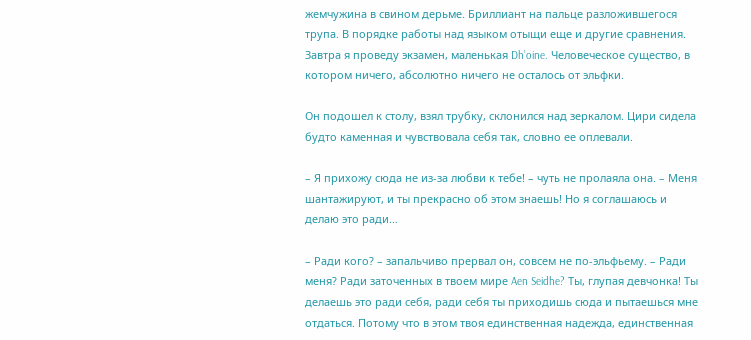жемчужина в свином дерьме. Бриллиант на пальце разложившегося трупа. В порядке работы над языком отыщи еще и другие сравнения. Завтра я проведу экзамен, маленькая Dh’oine. Человеческое существо, в котором ничего, абсолютно ничего не осталось от эльфки.

Он подошел к столу, взял трубку, склонился над зеркалом. Цири сидела будто каменная и чувствовала себя так, словно ее оплевали.

– Я прихожу сюда не из-за любви к тебе! – чуть не пролаяла она. – Меня шантажируют, и ты прекрасно об этом знаешь! Но я соглашаюсь и делаю это ради…

– Ради кого? – запальчиво прервал он, совсем не по-эльфьему. – Ради меня? Ради заточенных в твоем мире Aen Seidhe? Ты, глупая девчонка! Ты делаешь это ради себя, ради себя ты приходишь сюда и пытаешься мне отдаться. Потому что в этом твоя единственная надежда, единственная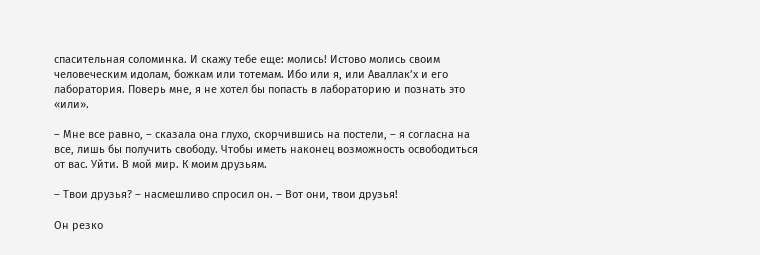спасительная соломинка. И скажу тебе еще: молись! Истово молись своим человеческим идолам, божкам или тотемам. Ибо или я, или Аваллак’х и его лаборатория. Поверь мне, я не хотел бы попасть в лабораторию и познать это «или».

– Мне все равно, – сказала она глухо, скорчившись на постели, – я согласна на все, лишь бы получить свободу. Чтобы иметь наконец возможность освободиться от вас. Уйти. В мой мир. К моим друзьям.

– Твои друзья? – насмешливо спросил он. – Вот они, твои друзья!

Он резко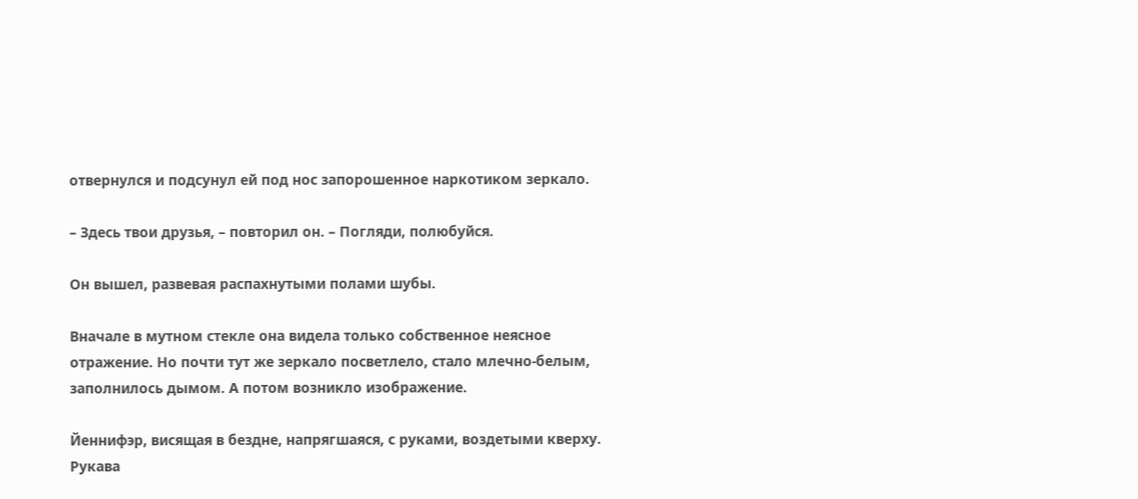отвернулся и подсунул ей под нос запорошенное наркотиком зеркало.

– Здесь твои друзья, – повторил он. – Погляди, полюбуйся.

Он вышел, развевая распахнутыми полами шубы.

Вначале в мутном стекле она видела только собственное неясное отражение. Но почти тут же зеркало посветлело, стало млечно-белым, заполнилось дымом. А потом возникло изображение.

Йеннифэр, висящая в бездне, напрягшаяся, с руками, воздетыми кверху. Рукава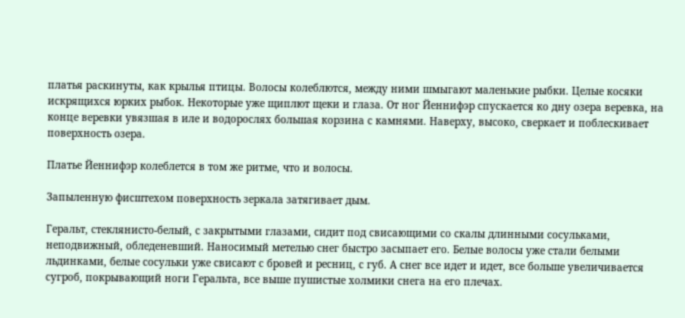платья раскинуты, как крылья птицы. Волосы колеблются, между ними шмыгают маленькие рыбки. Целые косяки искрящихся юрких рыбок. Некоторые уже щиплют щеки и глаза. От ног Йеннифэр спускается ко дну озера веревка, на конце веревки увязшая в иле и водорослях большая корзина с камнями. Наверху, высоко, сверкает и поблескивает поверхность озера.

Платье Йеннифэр колеблется в том же ритме, что и волосы.

Запыленную фисштехом поверхность зеркала затягивает дым.

Геральт, стеклянисто-белый, с закрытыми глазами, сидит под свисающими со скалы длинными сосульками, неподвижный, обледеневший. Наносимый метелью снег быстро засыпает его. Белые волосы уже стали белыми льдинками, белые сосульки уже свисают с бровей и ресниц, с губ. А снег все идет и идет, все больше увеличивается сугроб, покрывающий ноги Геральта, все выше пушистые холмики снега на его плечах.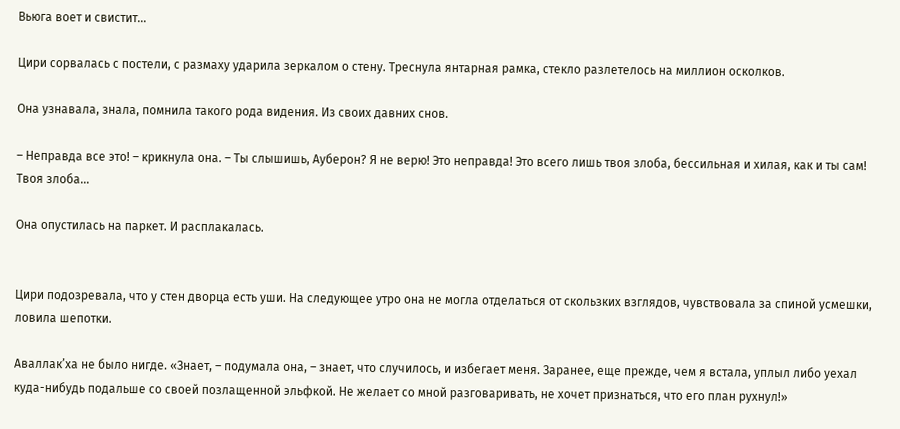Вьюга воет и свистит…

Цири сорвалась с постели, с размаху ударила зеркалом о стену. Треснула янтарная рамка, стекло разлетелось на миллион осколков.

Она узнавала, знала, помнила такого рода видения. Из своих давних снов.

– Неправда все это! – крикнула она. – Ты слышишь, Ауберон? Я не верю! Это неправда! Это всего лишь твоя злоба, бессильная и хилая, как и ты сам! Твоя злоба…

Она опустилась на паркет. И расплакалась.


Цири подозревала, что у стен дворца есть уши. На следующее утро она не могла отделаться от скользких взглядов, чувствовала за спиной усмешки, ловила шепотки.

Аваллак’ха не было нигде. «Знает, – подумала она, – знает, что случилось, и избегает меня. Заранее, еще прежде, чем я встала, уплыл либо уехал куда-нибудь подальше со своей позлащенной эльфкой. Не желает со мной разговаривать, не хочет признаться, что его план рухнул!»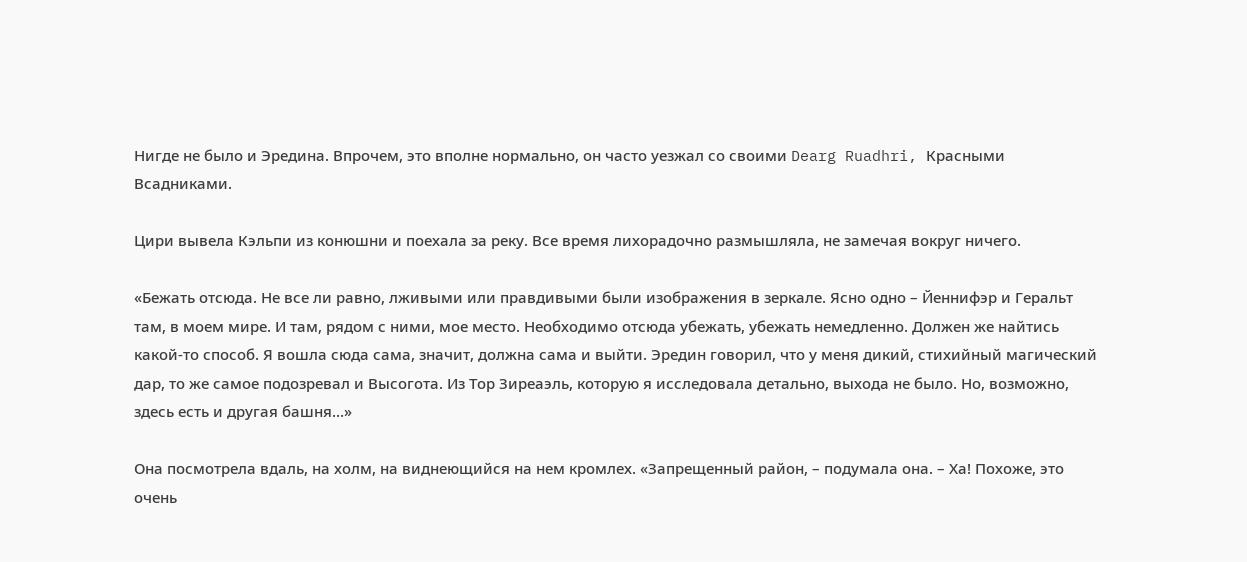Нигде не было и Эредина. Впрочем, это вполне нормально, он часто уезжал со своими Dearg Ruadhri, Красными Всадниками.

Цири вывела Кэльпи из конюшни и поехала за реку. Все время лихорадочно размышляла, не замечая вокруг ничего.

«Бежать отсюда. Не все ли равно, лживыми или правдивыми были изображения в зеркале. Ясно одно – Йеннифэр и Геральт там, в моем мире. И там, рядом с ними, мое место. Необходимо отсюда убежать, убежать немедленно. Должен же найтись какой-то способ. Я вошла сюда сама, значит, должна сама и выйти. Эредин говорил, что у меня дикий, стихийный магический дар, то же самое подозревал и Высогота. Из Тор Зиреаэль, которую я исследовала детально, выхода не было. Но, возможно, здесь есть и другая башня…»

Она посмотрела вдаль, на холм, на виднеющийся на нем кромлех. «Запрещенный район, – подумала она. – Ха! Похоже, это очень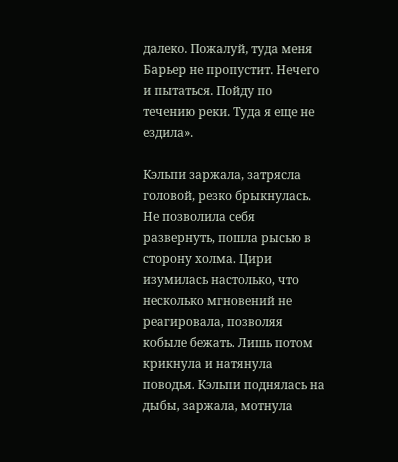далеко. Пожалуй, туда меня Барьер не пропустит. Нечего и пытаться. Пойду по течению реки. Туда я еще не ездила».

Кэльпи заржала, затрясла головой, резко брыкнулась. Не позволила себя развернуть, пошла рысью в сторону холма. Цири изумилась настолько, что несколько мгновений не реагировала, позволяя кобыле бежать. Лишь потом крикнула и натянула поводья. Кэльпи поднялась на дыбы, заржала, мотнула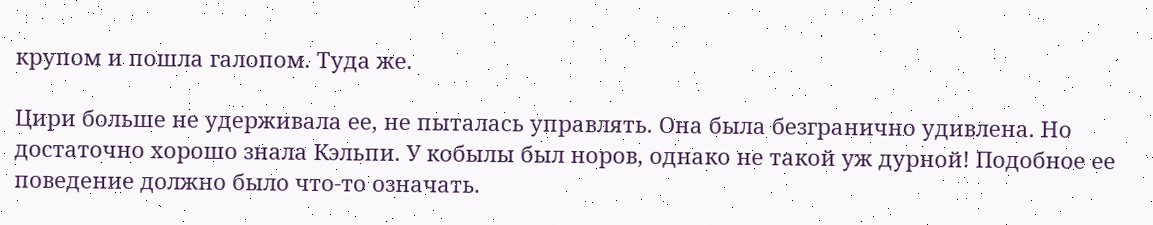крупом и пошла галопом. Туда же.

Цири больше не удерживала ее, не пыталась управлять. Она была безгранично удивлена. Но достаточно хорошо знала Кэльпи. У кобылы был норов, однако не такой уж дурной! Подобное ее поведение должно было что-то означать.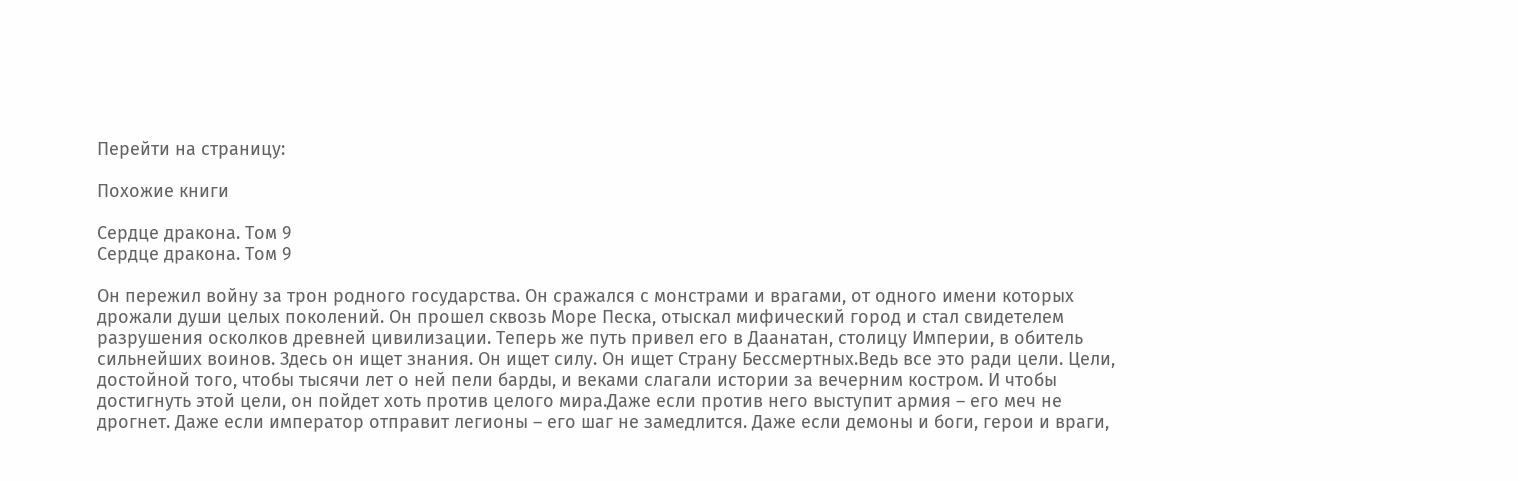Перейти на страницу:

Похожие книги

Сердце дракона. Том 9
Сердце дракона. Том 9

Он пережил войну за трон родного государства. Он сражался с монстрами и врагами, от одного имени которых дрожали души целых поколений. Он прошел сквозь Море Песка, отыскал мифический город и стал свидетелем разрушения осколков древней цивилизации. Теперь же путь привел его в Даанатан, столицу Империи, в обитель сильнейших воинов. Здесь он ищет знания. Он ищет силу. Он ищет Страну Бессмертных.Ведь все это ради цели. Цели, достойной того, чтобы тысячи лет о ней пели барды, и веками слагали истории за вечерним костром. И чтобы достигнуть этой цели, он пойдет хоть против целого мира.Даже если против него выступит армия – его меч не дрогнет. Даже если император отправит легионы – его шаг не замедлится. Даже если демоны и боги, герои и враги,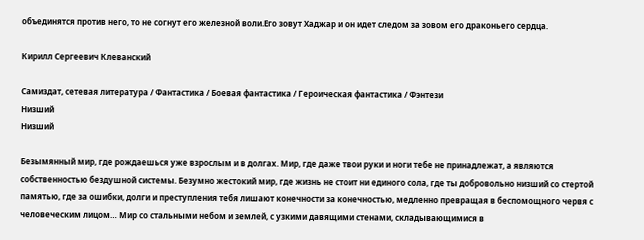объединятся против него, то не согнут его железной воли.Его зовут Хаджар и он идет следом за зовом его драконьего сердца.

Кирилл Сергеевич Клеванский

Самиздат, сетевая литература / Фантастика / Боевая фантастика / Героическая фантастика / Фэнтези
Низший
Низший

Безымянный мир, где рождаешься уже взрослым и в долгах. Мир, где даже твои руки и ноги тебе не принадлежат, а являются собственностью бездушной системы. Безумно жестокий мир, где жизнь не стоит ни единого сола, где ты добровольно низший со стертой памятью, где за ошибки, долги и преступления тебя лишают конечности за конечностью, медленно превращая в беспомощного червя с человеческим лицом… Мир со стальными небом и землей, с узкими давящими стенами, складывающимися в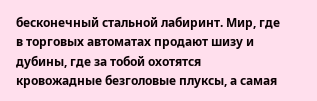бесконечный стальной лабиринт. Мир, где в торговых автоматах продают шизу и дубины, где за тобой охотятся кровожадные безголовые плуксы, а самая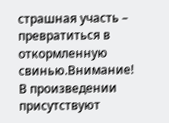страшная участь – превратиться в откормленную свинью.Внимание! В произведении присутствуют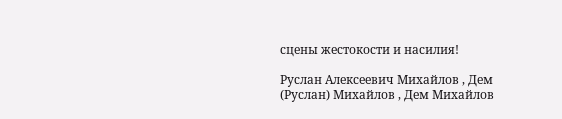сцены жестокости и насилия!

Руслан Алексеевич Михайлов , Дем (Руслан) Михайлов , Дем Михайлов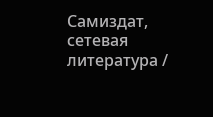Самиздат, сетевая литература /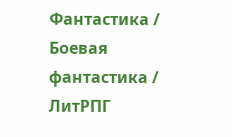Фантастика / Боевая фантастика / ЛитРПГ